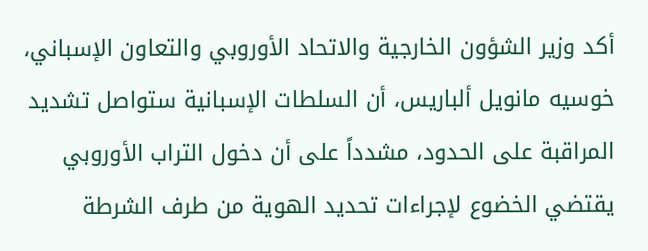أكد وزير الشؤون الخارجية والاتحاد الأوروبي والتعاون الإسباني، خوسيه مانويل ألباريس، أن السلطات الإسبانية ستواصل تشديد المراقبة على الحدود، مشدداً على أن دخول التراب الأوروبي يقتضي الخضوع لإجراءات تحديد الهوية من طرف الشرطة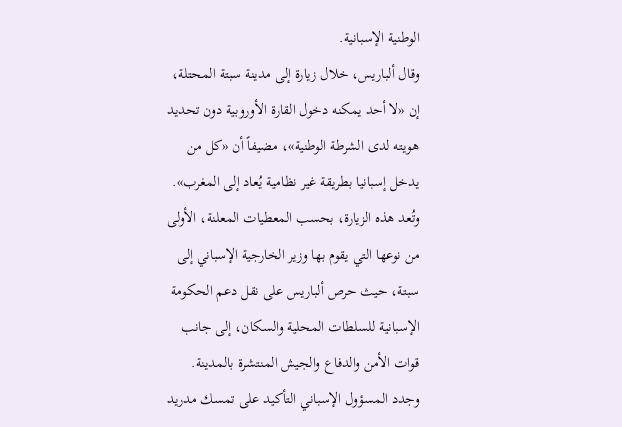الوطنية الإسبانية.
وقال ألباريس، خلال زيارة إلى مدينة سبتة المحتلة، إن «لا أحد يمكنه دخول القارة الأوروبية دون تحديد هويته لدى الشرطة الوطنية»، مضيفاً أن «كل من يدخل إسبانيا بطريقة غير نظامية يُعاد إلى المغرب».
وتُعد هذه الزيارة، بحسب المعطيات المعلنة، الأولى من نوعها التي يقوم بها وزير الخارجية الإسباني إلى سبتة، حيث حرص ألباريس على نقل دعم الحكومة الإسبانية للسلطات المحلية والسكان، إلى جانب قوات الأمن والدفاع والجيش المنتشرة بالمدينة.
وجدد المسؤول الإسباني التأكيد على تمسك مدريد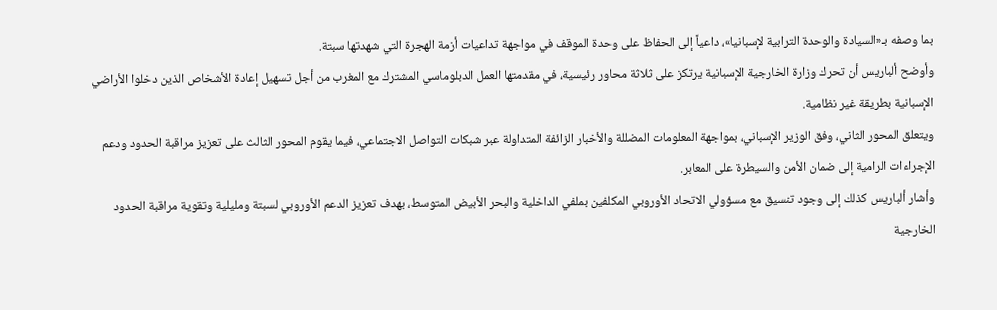بما وصفه بـ«السيادة والوحدة الترابية لإسبانيا»، داعياً إلى الحفاظ على وحدة الموقف في مواجهة تداعيات أزمة الهجرة التي شهدتها سبتة.
وأوضح ألباريس أن تحرك وزارة الخارجية الإسبانية يرتكز على ثلاثة محاور رئيسية، في مقدمتها العمل الدبلوماسي المشترك مع المغرب من أجل تسهيل إعادة الأشخاص الذين دخلوا الأراضي الإسبانية بطريقة غير نظامية.
ويتعلق المحور الثاني، وفق الوزير الإسباني، بمواجهة المعلومات المضللة والأخبار الزائفة المتداولة عبر شبكات التواصل الاجتماعي، فيما يقوم المحور الثالث على تعزيز مراقبة الحدود ودعم الإجراءات الرامية إلى ضمان الأمن والسيطرة على المعابر.
وأشار ألباريس كذلك إلى وجود تنسيق مع مسؤولي الاتحاد الأوروبي المكلفين بملفي الداخلية والبحر الأبيض المتوسط، بهدف تعزيز الدعم الأوروبي لسبتة ومليلية وتقوية مراقبة الحدود الخارجية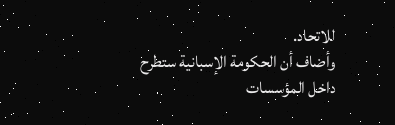للاتحاد.
وأضاف أن الحكومة الإسبانية ستطرح داخل المؤسسات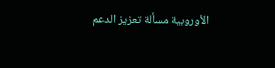الأوروبية مسألة تعزيز الدعم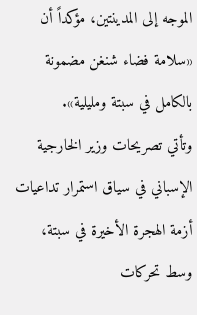الموجه إلى المدينتين، مؤكداً أن «سلامة فضاء شنغن مضمونة بالكامل في سبتة ومليلية».
وتأتي تصريحات وزير الخارجية الإسباني في سياق استمرار تداعيات أزمة الهجرة الأخيرة في سبتة، وسط تحركات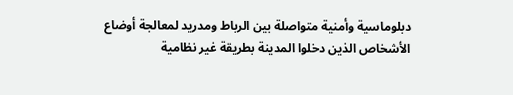دبلوماسية وأمنية متواصلة بين الرباط ومدريد لمعالجة أوضاع الأشخاص الذين دخلوا المدينة بطريقة غير نظامية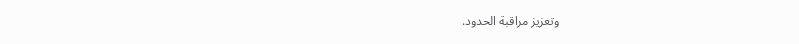وتعزيز مراقبة الحدود.